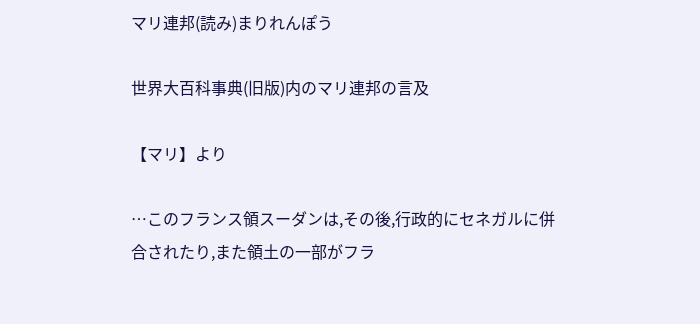マリ連邦(読み)まりれんぽう

世界大百科事典(旧版)内のマリ連邦の言及

【マリ】より

…このフランス領スーダンは,その後,行政的にセネガルに併合されたり,また領土の一部がフラ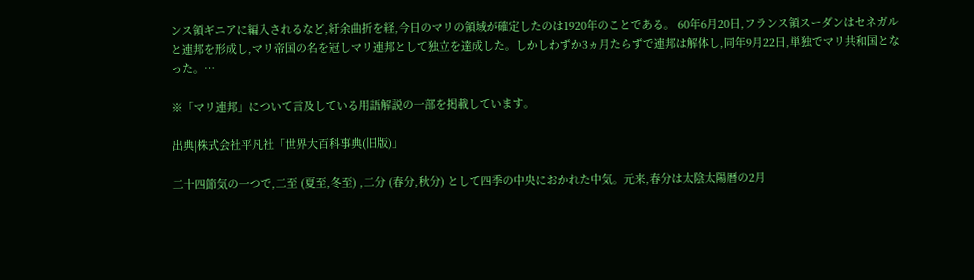ンス領ギニアに編入されるなど,紆余曲折を経,今日のマリの領域が確定したのは1920年のことである。 60年6月20日,フランス領スーダンはセネガルと連邦を形成し,マリ帝国の名を冠しマリ連邦として独立を達成した。しかしわずか3ヵ月たらずで連邦は解体し,同年9月22日,単独でマリ共和国となった。…

※「マリ連邦」について言及している用語解説の一部を掲載しています。

出典|株式会社平凡社「世界大百科事典(旧版)」

二十四節気の一つで,二至 (夏至,冬至) ,二分 (春分,秋分) として四季の中央におかれた中気。元来,春分は太陰太陽暦の2月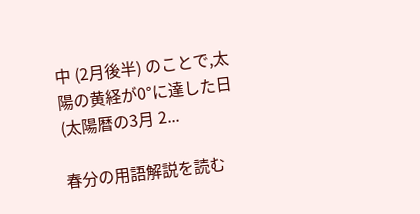中 (2月後半) のことで,太陽の黄経が0°に達した日 (太陽暦の3月 2...

春分の用語解説を読む